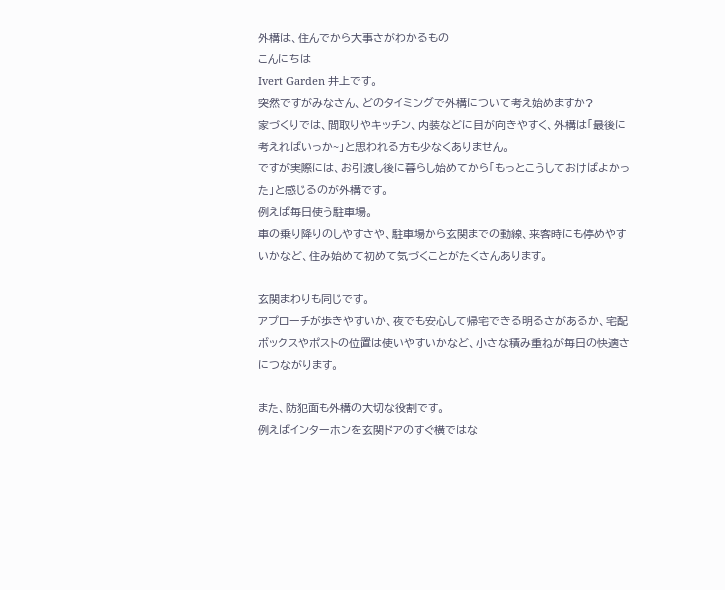外構は、住んでから大事さがわかるもの
こんにちは
Ivert Garden 井上です。
突然ですがみなさん、どのタイミングで外構について考え始めますか?
家づくりでは、間取りやキッチン、内装などに目が向きやすく、外構は「最後に考えればいっか~」と思われる方も少なくありません。
ですが実際には、お引渡し後に暮らし始めてから「もっとこうしておけばよかった」と感じるのが外構です。
例えば毎日使う駐車場。
車の乗り降りのしやすさや、駐車場から玄関までの動線、来客時にも停めやすいかなど、住み始めて初めて気づくことがたくさんあります。

玄関まわりも同じです。
アプローチが歩きやすいか、夜でも安心して帰宅できる明るさがあるか、宅配ボックスやポストの位置は使いやすいかなど、小さな積み重ねが毎日の快適さにつながります。

また、防犯面も外構の大切な役割です。
例えばインターホンを玄関ドアのすぐ横ではな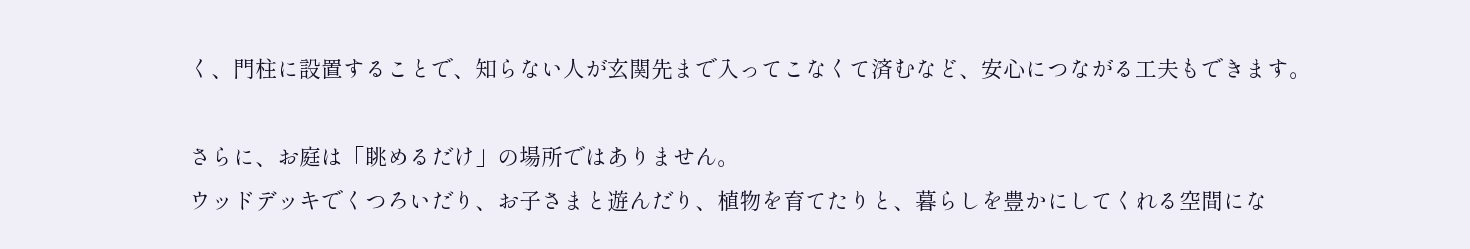く、門柱に設置することで、知らない人が玄関先まで入ってこなくて済むなど、安心につながる工夫もできます。

さらに、お庭は「眺めるだけ」の場所ではありません。
ウッドデッキでくつろいだり、お子さまと遊んだり、植物を育てたりと、暮らしを豊かにしてくれる空間にな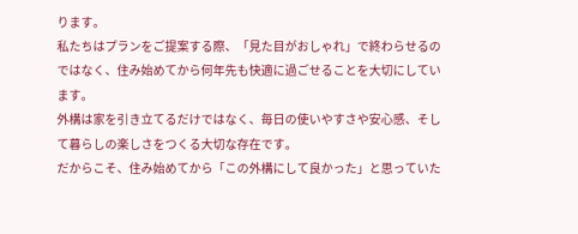ります。
私たちはプランをご提案する際、「見た目がおしゃれ」で終わらせるのではなく、住み始めてから何年先も快適に過ごせることを大切にしています。
外構は家を引き立てるだけではなく、毎日の使いやすさや安心感、そして暮らしの楽しさをつくる大切な存在です。
だからこそ、住み始めてから「この外構にして良かった」と思っていた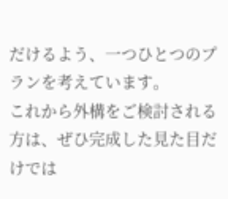だけるよう、一つひとつのプランを考えています。
これから外構をご検討される方は、ぜひ完成した見た目だけでは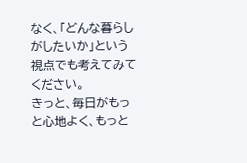なく、「どんな暮らしがしたいか」という視点でも考えてみてください。
きっと、毎日がもっと心地よく、もっと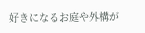好きになるお庭や外構が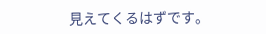見えてくるはずです。